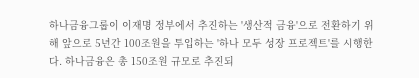하나금융그룹이 이재명 정부에서 추진하는 '생산적 금융'으로 전환하기 위해 앞으로 5년간 100조원을 투입하는 '하나 모두 성장 프로젝트'를 시행한다. 하나금융은 총 150조원 규모로 추진되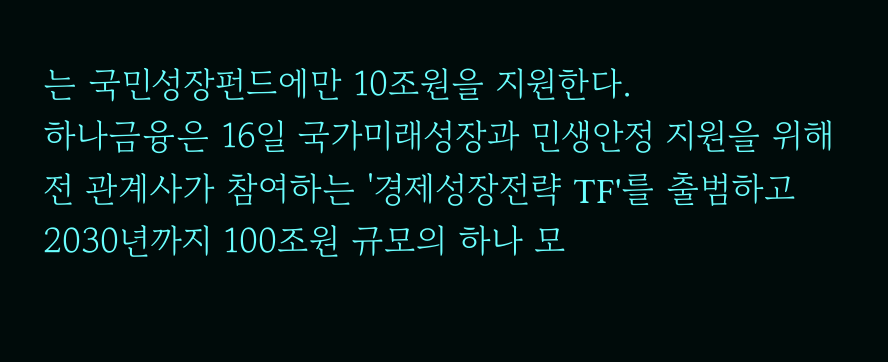는 국민성장펀드에만 10조원을 지원한다.
하나금융은 16일 국가미래성장과 민생안정 지원을 위해 전 관계사가 참여하는 '경제성장전략 TF'를 출범하고 2030년까지 100조원 규모의 하나 모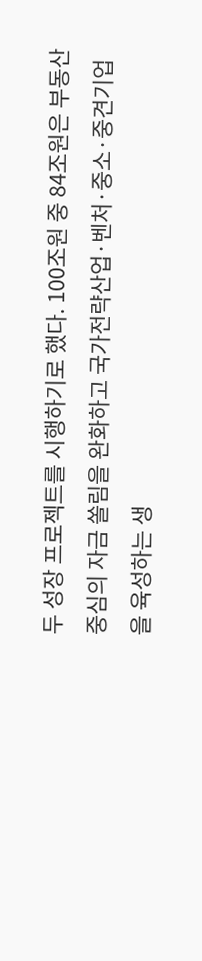두 성장 프로젝트를 시행하기로 했다. 100조원 중 84조원은 부동산 중심의 자금 쏠림을 완화하고 국가전략산업·벤처·중소·중견기업을 육성하는 생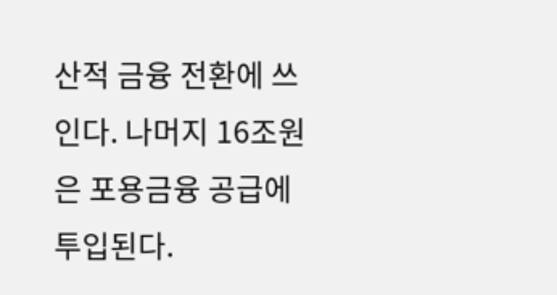산적 금융 전환에 쓰인다. 나머지 16조원은 포용금융 공급에 투입된다.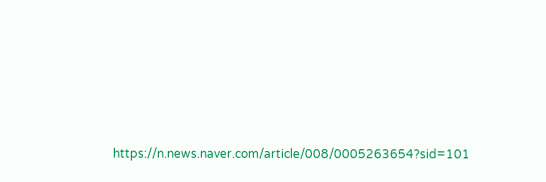https://n.news.naver.com/article/008/0005263654?sid=101